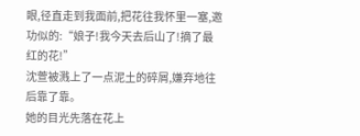眼,径直走到我面前,把花往我怀里一塞,邀功似的:“娘子!我今天去后山了!摘了最红的花!”
沈萱被溅上了一点泥土的碎屑,嫌弃地往后靠了靠。
她的目光先落在花上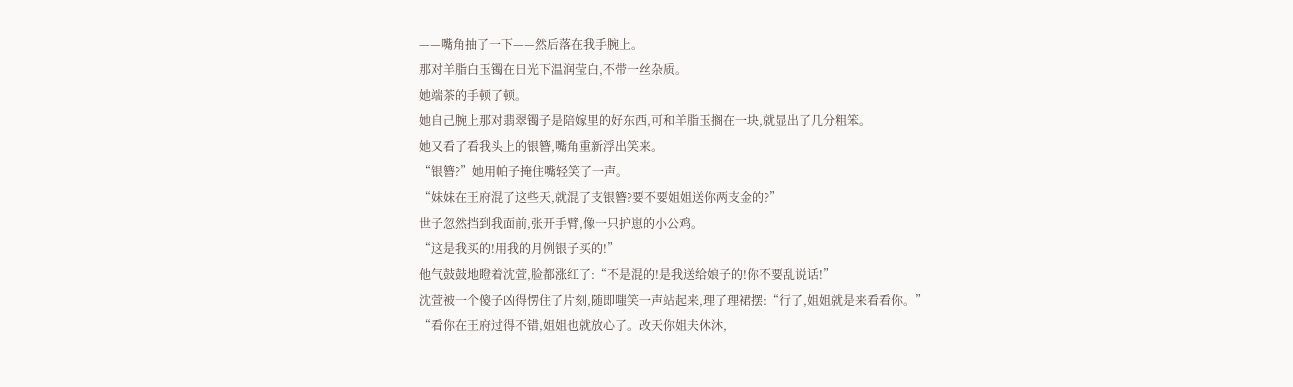——嘴角抽了一下——然后落在我手腕上。
那对羊脂白玉镯在日光下温润莹白,不带一丝杂质。
她端茶的手顿了顿。
她自己腕上那对翡翠镯子是陪嫁里的好东西,可和羊脂玉搁在一块,就显出了几分粗笨。
她又看了看我头上的银簪,嘴角重新浮出笑来。
“银簪?”她用帕子掩住嘴轻笑了一声。
“妹妹在王府混了这些天,就混了支银簪?要不要姐姐送你两支金的?”
世子忽然挡到我面前,张开手臂,像一只护崽的小公鸡。
“这是我买的!用我的月例银子买的!”
他气鼓鼓地瞪着沈萱,脸都涨红了:“不是混的!是我送给娘子的!你不要乱说话!”
沈萱被一个傻子凶得愣住了片刻,随即嗤笑一声站起来,理了理裙摆:“行了,姐姐就是来看看你。”
“看你在王府过得不错,姐姐也就放心了。改天你姐夫休沐,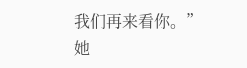我们再来看你。”
她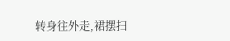转身往外走,裙摆扫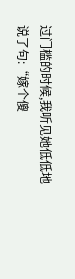过门槛的时候,我听见她低低地说了句:“嫁个傻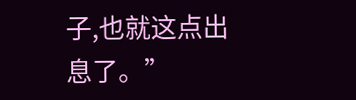子,也就这点出息了。”